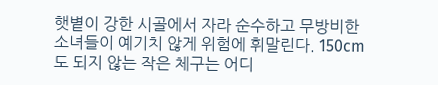햇볕이 강한 시골에서 자라 순수하고 무방비한 소녀들이 예기치 않게 위험에 휘말린다. 150cm도 되지 않는 작은 체구는 어디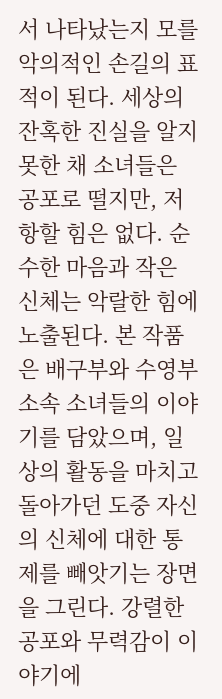서 나타났는지 모를 악의적인 손길의 표적이 된다. 세상의 잔혹한 진실을 알지 못한 채 소녀들은 공포로 떨지만, 저항할 힘은 없다. 순수한 마음과 작은 신체는 악랄한 힘에 노출된다. 본 작품은 배구부와 수영부 소속 소녀들의 이야기를 담았으며, 일상의 활동을 마치고 돌아가던 도중 자신의 신체에 대한 통제를 빼앗기는 장면을 그린다. 강렬한 공포와 무력감이 이야기에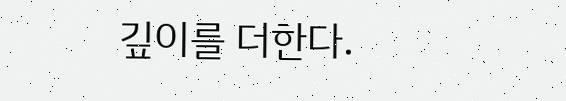깊이를 더한다.